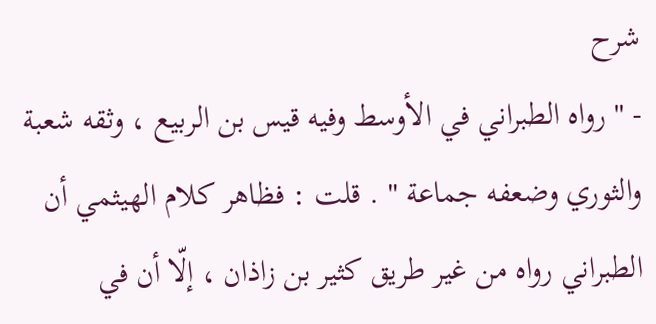شرح
- " رواه الطبراني في الأوسط وفيه قيس بن الربيع ، وثقه شعبة والثوري وضعفه جماعة " . قلت : فظاهر كلام الهيثمي أن الطبراني رواه من غير طريق كثير بن زاذان ، إلّا أن في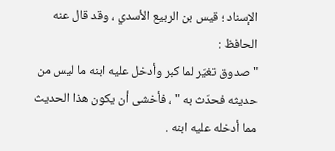الإسناد ؛ قيس بن الربيع الأسدي ، وقد قال عنه الحافظ :
" صدوق تغيّر لما كبر وأدخل عليه ابنه ما ليس من حديثه فحدّث به " ، فأخشى أن يكون هذا الحديث مما أدخله عليه ابنه .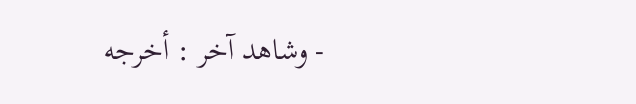- وشاهد آخر : أخرجه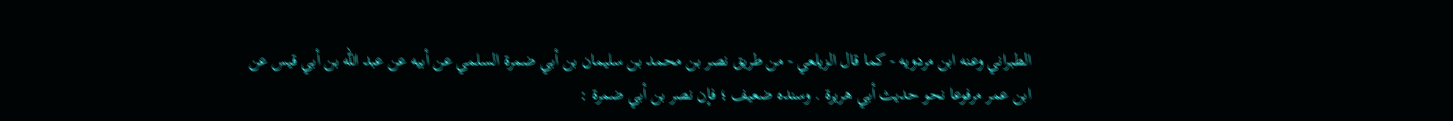الطبراني وعنه ابن مردويه - كما قال الزيلعي - من طريق نصر بن محمد بن سليمان بن أبي ضمرة السلمي عن أبيه عن عبد اللّه بن أبي قيس عن ابن عمر مرفوعا نحو حديث أبي هريرة . وسنده ضعيف ؛ فإن نصر بن أبي ضمرة :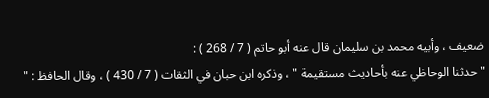ضعيف ، وأبيه محمد بن سليمان قال عنه أبو حاتم ( 7 / 268 ) :
" حدثنا الوحاظي عنه بأحاديث مستقيمة " ، وذكره ابن حبان في الثقات ( 7 / 430 ) ، وقال الحافظ : "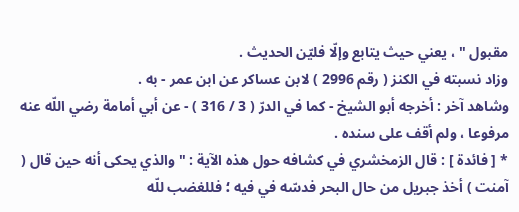مقبول " ، يعني حيث يتابع وإلّا فليّن الحديث .
وزاد نسبته في الكنز ( رقم 2996 ) لابن عساكر عن ابن عمر - به .
وشاهد آخر : أخرجه أبو الشيخ - كما في الدرّ ( 3 / 316 ) - عن أبي أمامة رضي اللّه عنه مرفوعا ، ولم أقف على سنده .
* [ فائدة ] : قال الزمخشري في كشافه حول هذه الآية : " والذي يحكى أنه حين قال ( آمنت ) أخذ جبريل من حال البحر فدسّه في فيه ؛ فللغضب للّه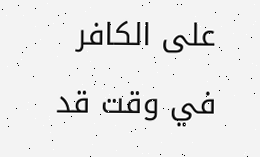على الكافر في وقت قد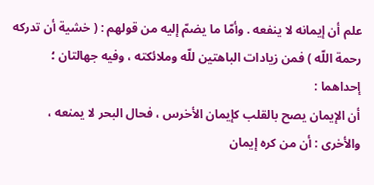علم أن إيمانه لا ينفعه . وأمّا ما يضمّ إليه من قولهم : ( خشية أن تدركه رحمة اللّه ) فمن زيادات الباهتين للّه وملائكته ، وفيه جهالتان ؛ إحداهما :
أن الإيمان يصح بالقلب كإيمان الأخرس ، فحال البحر لا يمنعه ، والأخرى : أن من كره إيمان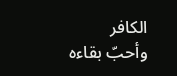الكافر وأحبّ بقاءه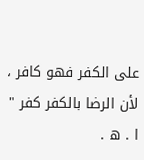على الكفر فهو كافر ، لأن الرضا بالكفر كفر " ا . ه .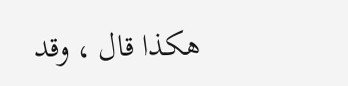هكذا قال ، وقد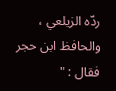ردّه الزيلعي ، والحافظ ابن حجر فقال : "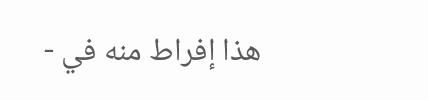هذا إفراط منه في -